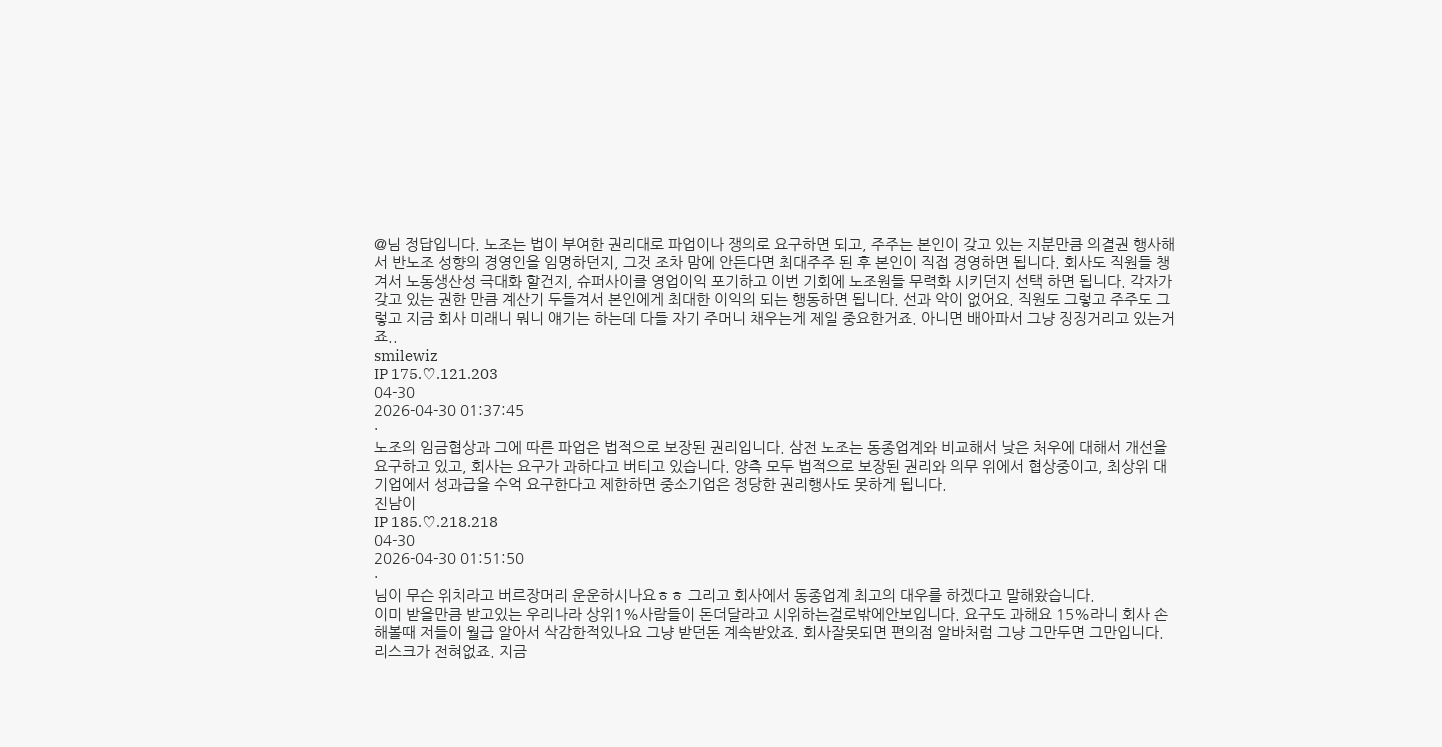@님 정답입니다. 노조는 법이 부여한 권리대로 파업이나 쟁의로 요구하면 되고, 주주는 본인이 갖고 있는 지분만큼 의결권 행사해서 반노조 성향의 경영인을 임명하던지, 그것 조차 맘에 안든다면 최대주주 된 후 본인이 직접 경영하면 됩니다. 회사도 직원들 챙겨서 노동생산성 극대화 할건지, 슈퍼사이클 영업이익 포기하고 이번 기회에 노조원들 무력화 시키던지 선택 하면 됩니다. 각자가 갖고 있는 권한 만큼 계산기 두들겨서 본인에게 최대한 이익의 되는 행동하면 됩니다. 선과 악이 없어요. 직원도 그렇고 주주도 그렇고 지금 회사 미래니 뭐니 얘기는 하는데 다들 자기 주머니 채우는게 제일 중요한거죠. 아니면 배아파서 그냥 징징거리고 있는거죠..
smilewiz
IP 175.♡.121.203
04-30
2026-04-30 01:37:45
·
노조의 임금협상과 그에 따른 파업은 법적으로 보장된 권리입니다. 삼전 노조는 동종업계와 비교해서 낮은 처우에 대해서 개선을 요구하고 있고, 회사는 요구가 과하다고 버티고 있습니다. 양측 모두 법적으로 보장된 권리와 의무 위에서 협상중이고, 최상위 대기업에서 성과급을 수억 요구한다고 제한하면 중소기업은 정당한 권리행사도 못하게 됩니다.
진남이
IP 185.♡.218.218
04-30
2026-04-30 01:51:50
·
님이 무슨 위치라고 버르장머리 운운하시나요ㅎㅎ 그리고 회사에서 동종업계 최고의 대우를 하겠다고 말해왔습니다.
이미 받을만큼 받고있는 우리나라 상위1%사람들이 돈더달라고 시위하는걸로밖에안보입니다. 요구도 과해요 15%라니 회사 손해볼때 저들이 월급 알아서 삭감한적있나요 그냥 받던돈 계속받았죠. 회사잘못되면 편의점 알바처럼 그냥 그만두면 그만입니다. 리스크가 전혀없죠. 지금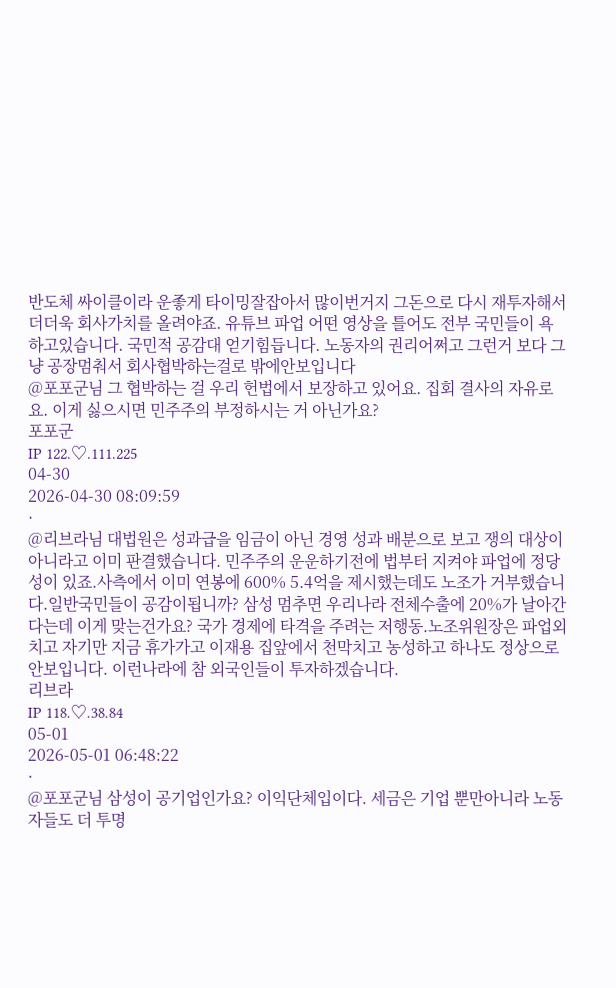반도체 싸이클이라 운좋게 타이밍잘잡아서 많이번거지 그돈으로 다시 재투자해서 더더욱 회사가치를 올려야죠. 유튜브 파업 어떤 영상을 틀어도 전부 국민들이 욕하고있습니다. 국민적 공감대 얻기힘듭니다. 노동자의 권리어쩌고 그런거 보다 그냥 공장멈춰서 회사협박하는걸로 밖에안보입니다
@포포군님 그 협박하는 걸 우리 헌법에서 보장하고 있어요. 집회 결사의 자유로요. 이게 싫으시면 민주주의 부정하시는 거 아닌가요?
포포군
IP 122.♡.111.225
04-30
2026-04-30 08:09:59
·
@리브라님 대법원은 성과급을 임금이 아닌 경영 성과 배분으로 보고 쟁의 대상이 아니라고 이미 판결했습니다. 민주주의 운운하기전에 법부터 지켜야 파업에 정당성이 있죠.사측에서 이미 연봉에 600% 5.4억을 제시했는데도 노조가 거부했습니다.일반국민들이 공감이됩니까? 삼성 멈추면 우리나라 전체수출에 20%가 날아간다는데 이게 맞는건가요? 국가 경제에 타격을 주려는 저행동.노조위원장은 파업외치고 자기만 지금 휴가가고 이재용 집앞에서 천막치고 농성하고 하나도 정상으로 안보입니다. 이런나라에 참 외국인들이 투자하겠습니다.
리브라
IP 118.♡.38.84
05-01
2026-05-01 06:48:22
·
@포포군님 삼성이 공기업인가요? 이익단체입이다. 세금은 기업 뿐만아니라 노동자들도 더 투명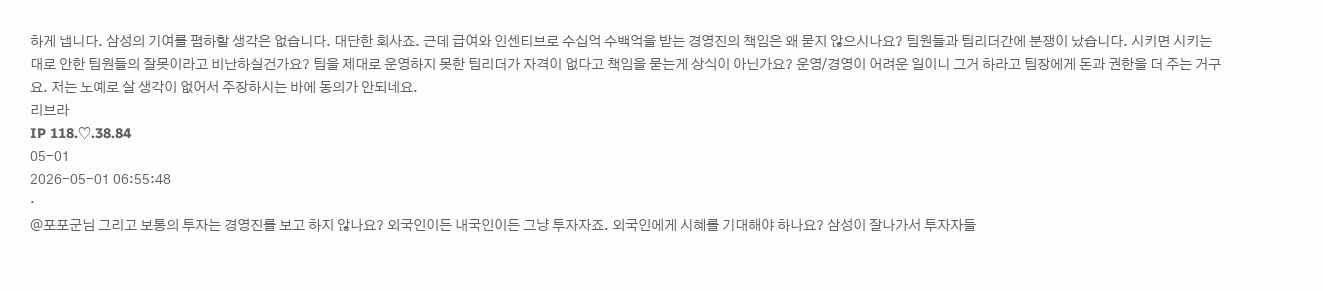하게 냅니다. 삼성의 기여를 폄하할 생각은 없습니다. 대단한 회사죠. 근데 급여와 인센티브로 수십억 수백억을 받는 경영진의 책임은 왜 묻지 않으시나요? 팀원들과 팀리더간에 분쟁이 났습니다. 시키면 시키는 대로 안한 팀원들의 잘못이라고 비난하실건가요? 팀을 제대로 운영하지 못한 팀리더가 자격이 없다고 책임을 묻는게 상식이 아닌가요? 운영/경영이 어려운 일이니 그거 하라고 팀장에게 돈과 권한을 더 주는 거구요. 저는 노예로 살 생각이 없어서 주장하시는 바에 동의가 안되네요.
리브라
IP 118.♡.38.84
05-01
2026-05-01 06:55:48
·
@포포군님 그리고 보통의 투자는 경영진를 보고 하지 않나요? 외국인이든 내국인이든 그냥 투자자죠. 외국인에게 시혜를 기대해야 하나요? 삼성이 잘나가서 투자자들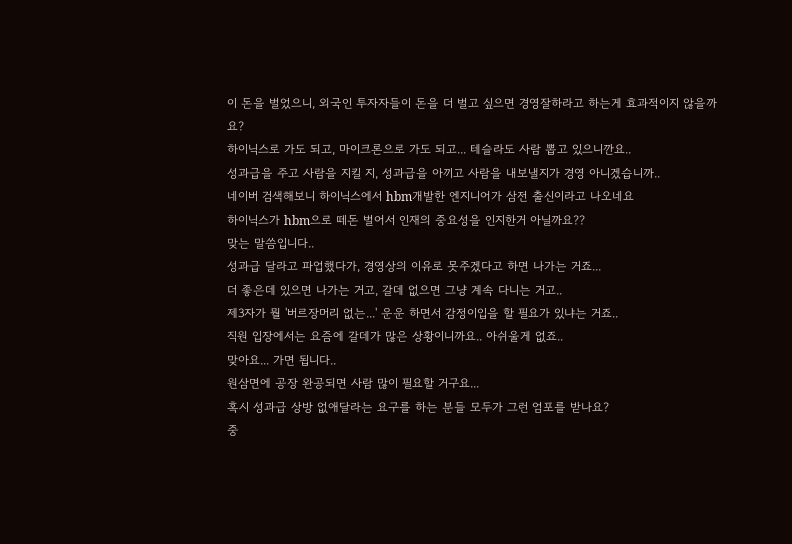이 돈을 벌었으니, 외국인 투자자들이 돈을 더 벌고 싶으면 경영잘하라고 하는게 효과적이지 않을까요?
하이닉스로 가도 되고, 마이크론으로 가도 되고... 테슬라도 사람 뽑고 있으니깐요..
성과급을 주고 사람을 지킬 지, 성과급을 아끼고 사람을 내보낼지가 경영 아니겠습니까..
네이버 검색해보니 하이닉스에서 hbm개발한 엔지니어가 삼전 출신이라고 나오네요
하이닉스가 hbm으로 떼돈 벌어서 인재의 중요성을 인지한거 아닐까요??
맞는 말씀입니다..
성과급 달라고 파업했다가, 경영상의 이유로 못주겠다고 하면 나가는 거죠...
더 좋은데 있으면 나가는 거고, 갈데 없으면 그냥 계속 다니는 거고..
제3자가 뭘 '버르장머리 없는...' 운운 하면서 감정이입을 할 필요가 있냐는 거죠..
직원 입장에서는 요즘에 갈데가 많은 상황이니까요.. 아쉬울게 없죠..
맞아요... 가면 됩니다..
원삼면에 공장 완공되면 사람 많이 필요할 거구요...
혹시 성과급 상방 없애달라는 요구를 하는 분들 모두가 그런 엄포를 받나요?
중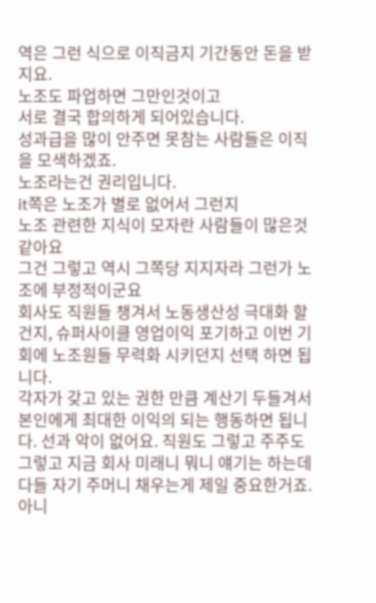역은 그런 식으로 이직금지 기간동안 돈을 받지요.
노조도 파업하면 그만인것이고
서로 결국 합의하게 되어있습니다.
성과급을 많이 안주면 못참는 사람들은 이직을 모색하겠죠.
노조라는건 권리입니다.
it쪽은 노조가 별로 없어서 그런지
노조 관련한 지식이 모자란 사람들이 많은것 같아요
그건 그렇고 역시 그쪽당 지지자라 그런가 노조에 부정적이군요
회사도 직원들 챙겨서 노동생산성 극대화 할건지, 슈퍼사이클 영업이익 포기하고 이번 기회에 노조원들 무력화 시키던지 선택 하면 됩니다.
각자가 갖고 있는 권한 만큼 계산기 두들겨서 본인에게 최대한 이익의 되는 행동하면 됩니다. 선과 악이 없어요. 직원도 그렇고 주주도 그렇고 지금 회사 미래니 뭐니 얘기는 하는데 다들 자기 주머니 채우는게 제일 중요한거죠. 아니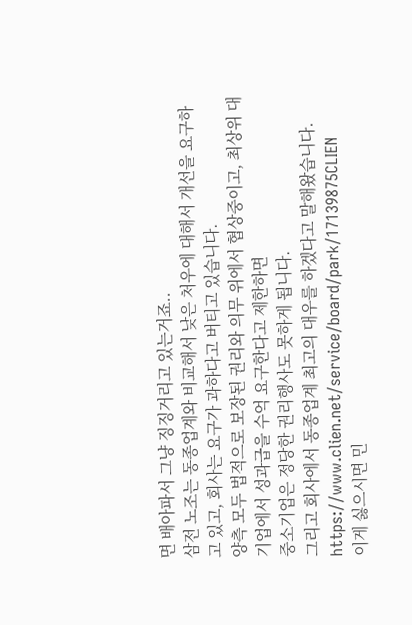면 배아파서 그냥 징징거리고 있는거죠..
삼전 노조는 동종업계와 비교해서 낮은 처우에 대해서 개선을 요구하고 있고, 회사는 요구가 과하다고 버티고 있습니다.
양측 모두 법적으로 보장된 권리와 의무 위에서 협상중이고, 최상위 대기업에서 성과급을 수억 요구한다고 제한하면
중소기업은 정당한 권리행사도 못하게 됩니다.
그리고 회사에서 동종업계 최고의 대우를 하겠다고 말해왔습니다.
https://www.clien.net/service/board/park/17139875CLIEN
이게 싫으시면 민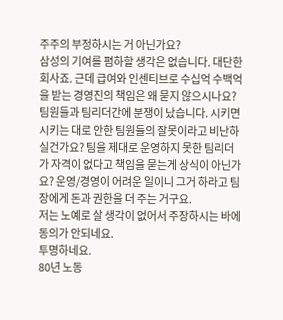주주의 부정하시는 거 아닌가요?
삼성의 기여를 폄하할 생각은 없습니다. 대단한 회사죠. 근데 급여와 인센티브로 수십억 수백억을 받는 경영진의 책임은 왜 묻지 않으시나요? 팀원들과 팀리더간에 분쟁이 났습니다. 시키면 시키는 대로 안한 팀원들의 잘못이라고 비난하실건가요? 팀을 제대로 운영하지 못한 팀리더가 자격이 없다고 책임을 묻는게 상식이 아닌가요? 운영/경영이 어려운 일이니 그거 하라고 팀장에게 돈과 권한을 더 주는 거구요.
저는 노예로 살 생각이 없어서 주장하시는 바에 동의가 안되네요.
투명하네요.
80년 노동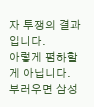자 투쟁의 결과입니다.
아렇게 폄하할 게 아닙니다.
부러우면 삼성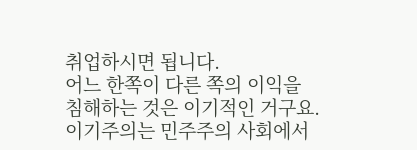취업하시면 됩니다.
어느 한쪽이 다른 쪽의 이익을 침해하는 것은 이기적인 거구요. 이기주의는 민주주의 사회에서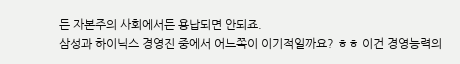든 자본주의 사회에서든 용납되면 안되죠.
삼성과 하이닉스 경영진 중에서 어느쪽이 이기적일까요? ㅎㅎ 이건 경영능력의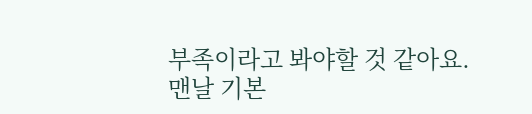부족이라고 봐야할 것 같아요.
맨날 기본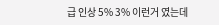급 인상 5% 3% 이런거 였는데